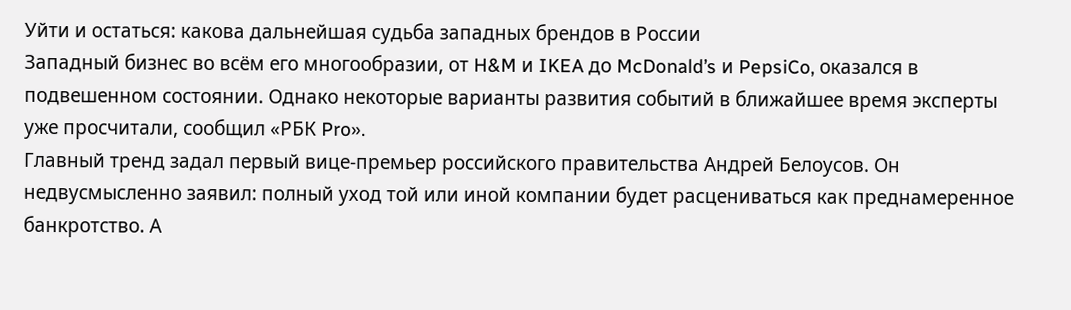Уйти и остаться: какова дальнейшая судьба западных брендов в России
Западный бизнес во всём его многообразии, от H&M и IKEA до McDonald’s и PepsiCo, оказался в подвешенном состоянии. Однако некоторые варианты развития событий в ближайшее время эксперты уже просчитали, сообщил «РБК Pro».
Главный тренд задал первый вице-премьер российского правительства Андрей Белоусов. Он недвусмысленно заявил: полный уход той или иной компании будет расцениваться как преднамеренное банкротство. А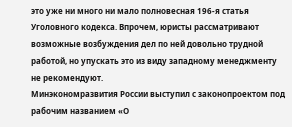это уже ни много ни мало полновесная 196-я статья Уголовного кодекса. Впрочем, юристы рассматривают возможные возбуждения дел по ней довольно трудной работой, но упускать это из виду западному менеджменту не рекомендуют.
Минэкономразвития России выступил с законопроектом под рабочим названием «О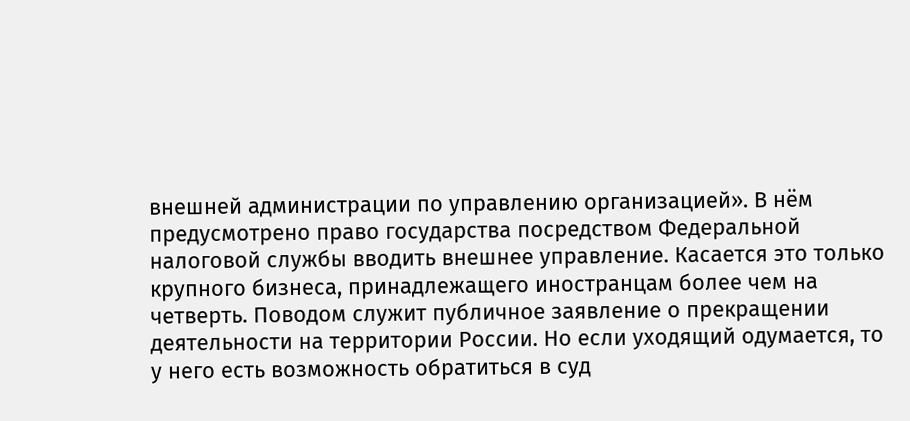внешней администрации по управлению организацией». В нём предусмотрено право государства посредством Федеральной налоговой службы вводить внешнее управление. Касается это только крупного бизнеса, принадлежащего иностранцам более чем на четверть. Поводом служит публичное заявление о прекращении деятельности на территории России. Но если уходящий одумается, то у него есть возможность обратиться в суд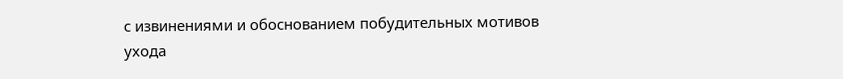с извинениями и обоснованием побудительных мотивов ухода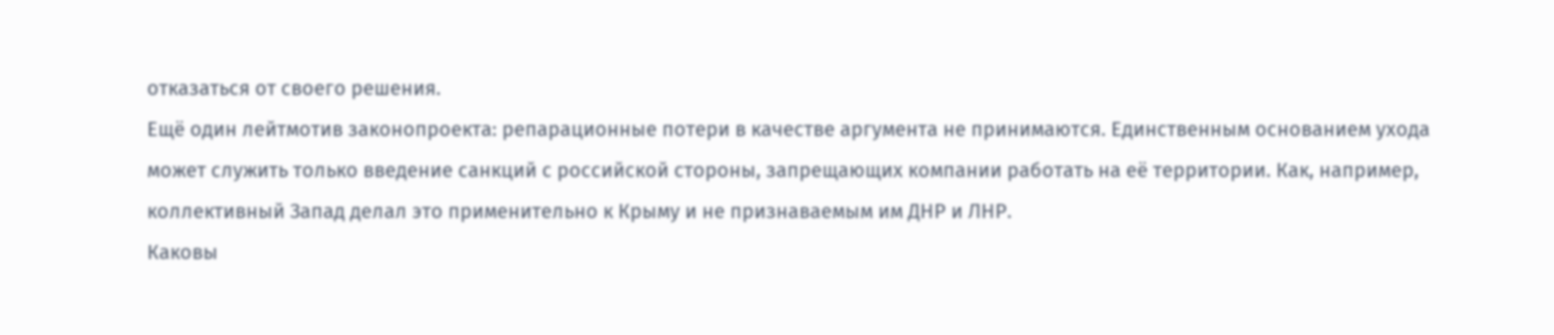отказаться от своего решения.
Ещё один лейтмотив законопроекта: репарационные потери в качестве аргумента не принимаются. Единственным основанием ухода может служить только введение санкций с российской стороны, запрещающих компании работать на её территории. Как, например, коллективный Запад делал это применительно к Крыму и не признаваемым им ДНР и ЛНР.
Каковы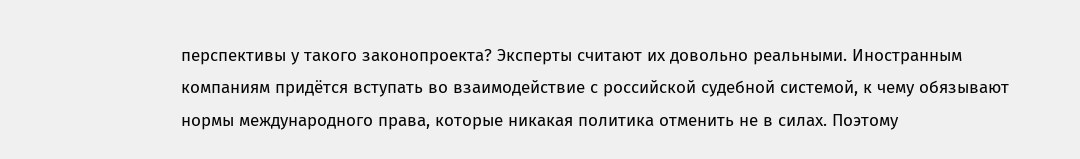перспективы у такого законопроекта? Эксперты считают их довольно реальными. Иностранным компаниям придётся вступать во взаимодействие с российской судебной системой, к чему обязывают нормы международного права, которые никакая политика отменить не в силах. Поэтому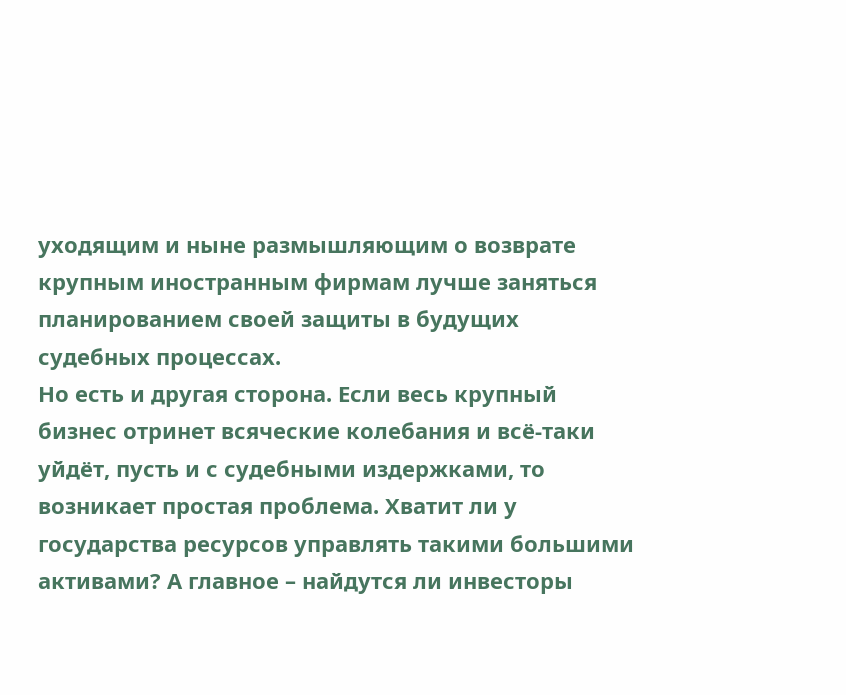уходящим и ныне размышляющим о возврате крупным иностранным фирмам лучше заняться планированием своей защиты в будущих судебных процессах.
Но есть и другая сторона. Если весь крупный бизнес отринет всяческие колебания и всё-таки уйдёт, пусть и с судебными издержками, то возникает простая проблема. Хватит ли у государства ресурсов управлять такими большими активами? А главное – найдутся ли инвесторы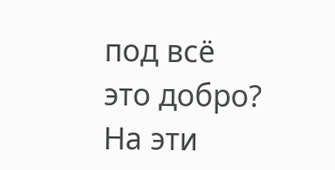под всё это добро? На эти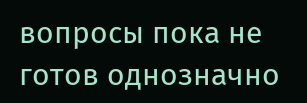вопросы пока не готов однозначно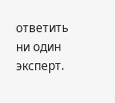ответить ни один эксперт.